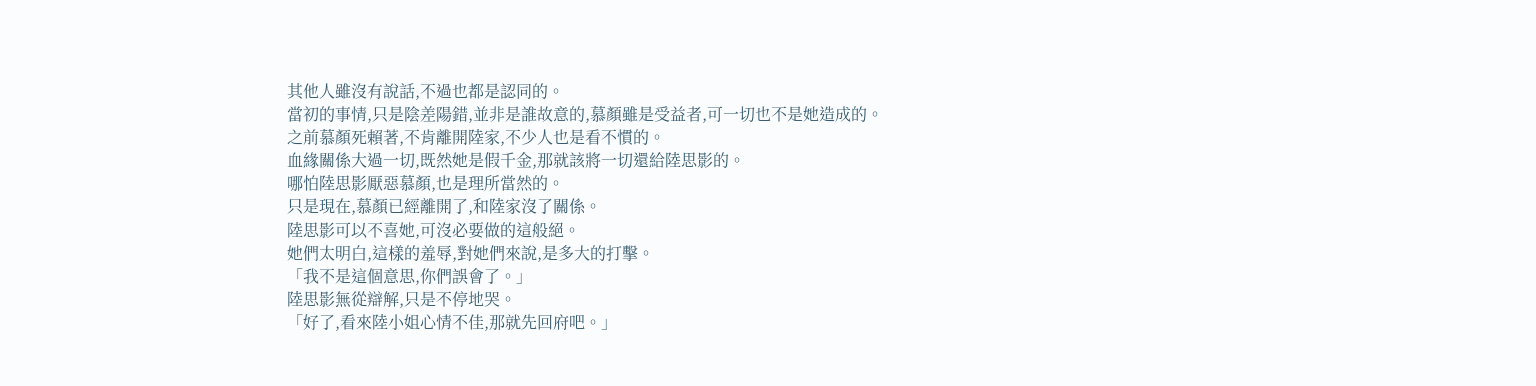其他人雖沒有說話,不過也都是認同的。
當初的事情,只是陰差陽錯,並非是誰故意的,慕顏雖是受益者,可一切也不是她造成的。
之前慕顏死賴著,不肯離開陸家,不少人也是看不慣的。
血緣關係大過一切,既然她是假千金,那就該將一切還給陸思影的。
哪怕陸思影厭惡慕顏,也是理所當然的。
只是現在,慕顏已經離開了,和陸家沒了關係。
陸思影可以不喜她,可沒必要做的這般絕。
她們太明白,這樣的羞辱,對她們來說,是多大的打擊。
「我不是這個意思,你們誤會了。」
陸思影無從辯解,只是不停地哭。
「好了,看來陸小姐心情不佳,那就先回府吧。」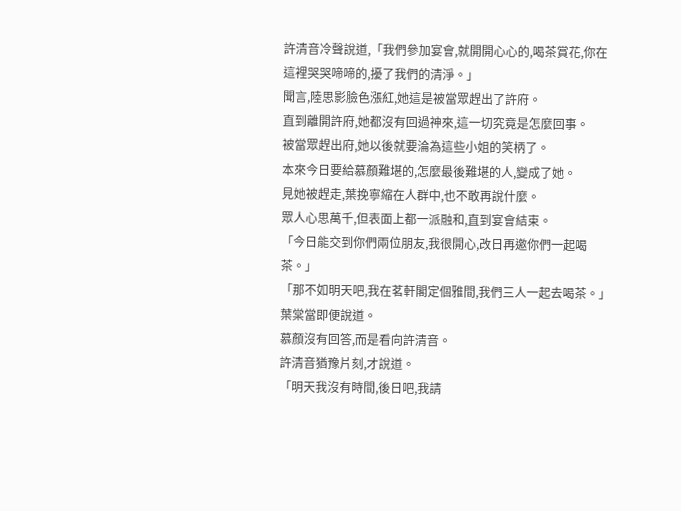許清音冷聲說道,「我們參加宴會,就開開心心的,喝茶賞花,你在這裡哭哭啼啼的,擾了我們的清淨。」
聞言,陸思影臉色漲紅,她這是被當眾趕出了許府。
直到離開許府,她都沒有回過神來,這一切究竟是怎麼回事。
被當眾趕出府,她以後就要淪為這些小姐的笑柄了。
本來今日要給慕顏難堪的,怎麼最後難堪的人,變成了她。
見她被趕走,葉挽寧縮在人群中,也不敢再說什麼。
眾人心思萬千,但表面上都一派融和,直到宴會結束。
「今日能交到你們兩位朋友,我很開心,改日再邀你們一起喝茶。」
「那不如明天吧,我在茗軒閣定個雅間,我們三人一起去喝茶。」
葉棠當即便說道。
慕顏沒有回答,而是看向許清音。
許清音猶豫片刻,才說道。
「明天我沒有時間,後日吧,我請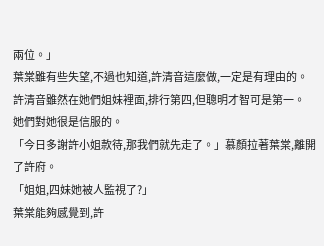兩位。」
葉棠雖有些失望,不過也知道,許清音這麼做,一定是有理由的。
許清音雖然在她們姐妹裡面,排行第四,但聰明才智可是第一。
她們對她很是信服的。
「今日多謝許小姐款待,那我們就先走了。」慕顏拉著葉棠,離開了許府。
「姐姐,四妹她被人監視了?」
葉棠能夠感覺到,許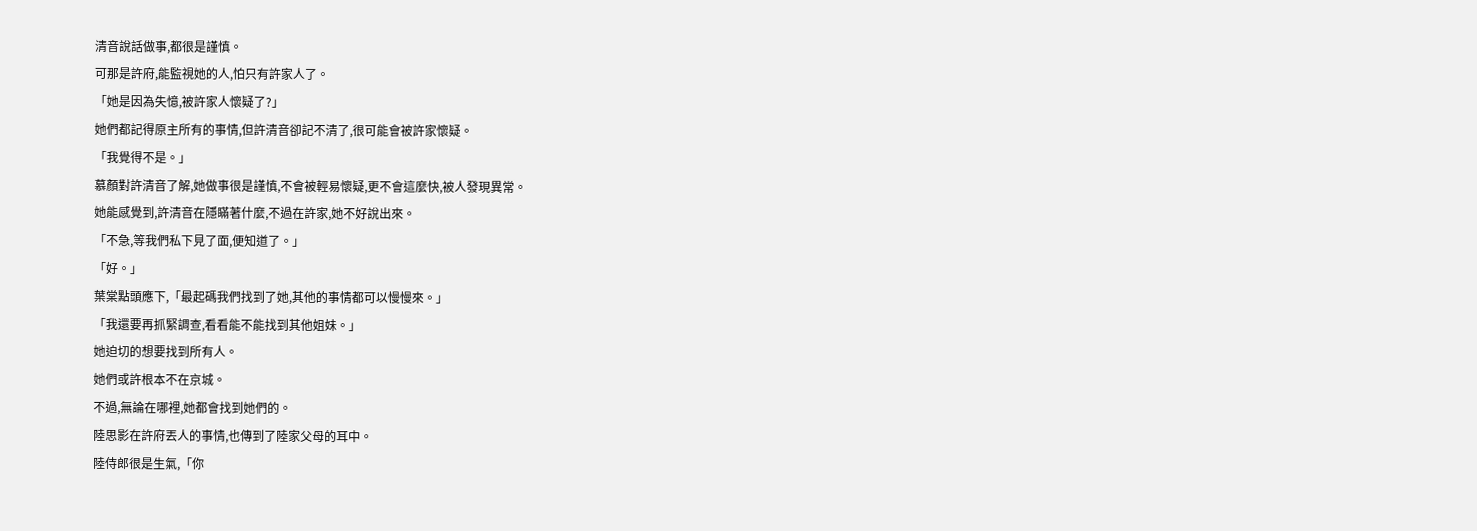清音說話做事,都很是謹慎。
可那是許府,能監視她的人,怕只有許家人了。
「她是因為失憶,被許家人懷疑了?」
她們都記得原主所有的事情,但許清音卻記不清了,很可能會被許家懷疑。
「我覺得不是。」
慕顏對許清音了解,她做事很是謹慎,不會被輕易懷疑,更不會這麼快,被人發現異常。
她能感覺到,許清音在隱瞞著什麼,不過在許家,她不好說出來。
「不急,等我們私下見了面,便知道了。」
「好。」
葉棠點頭應下,「最起碼我們找到了她,其他的事情都可以慢慢來。」
「我還要再抓緊調查,看看能不能找到其他姐妹。」
她迫切的想要找到所有人。
她們或許根本不在京城。
不過,無論在哪裡,她都會找到她們的。
陸思影在許府丟人的事情,也傳到了陸家父母的耳中。
陸侍郎很是生氣,「你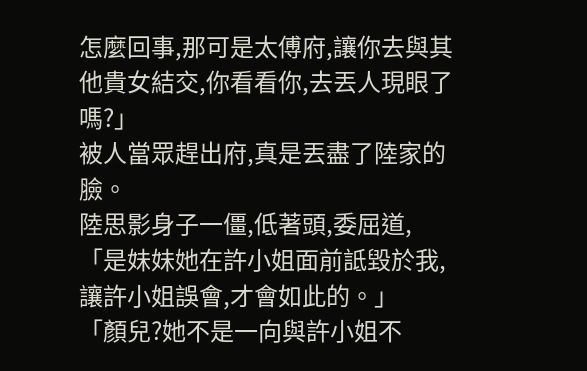怎麼回事,那可是太傅府,讓你去與其他貴女結交,你看看你,去丟人現眼了嗎?」
被人當眾趕出府,真是丟盡了陸家的臉。
陸思影身子一僵,低著頭,委屈道,「是妹妹她在許小姐面前詆毀於我,讓許小姐誤會,才會如此的。」
「顏兒?她不是一向與許小姐不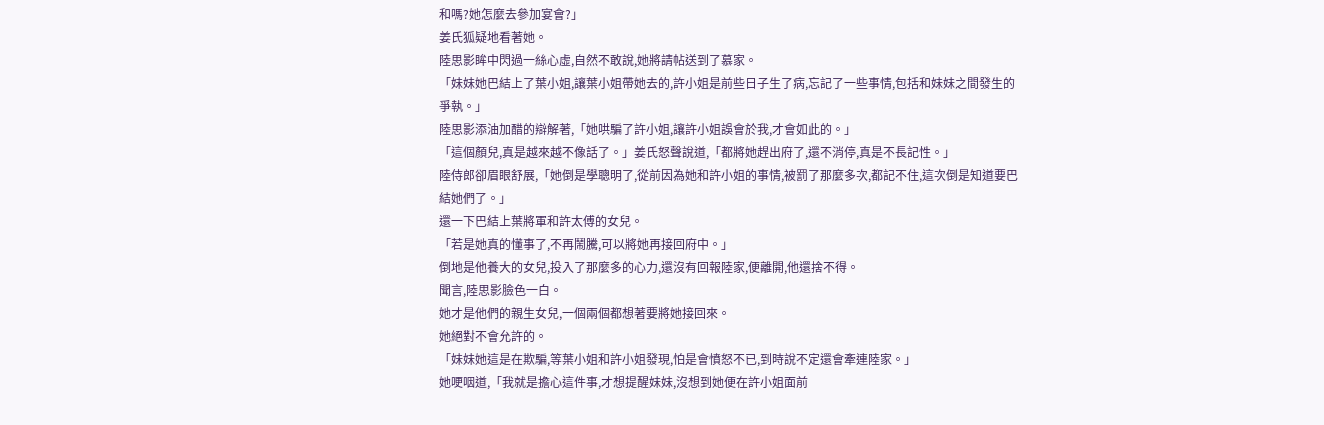和嗎?她怎麼去參加宴會?」
姜氏狐疑地看著她。
陸思影眸中閃過一絲心虛,自然不敢說,她將請帖送到了慕家。
「妹妹她巴結上了葉小姐,讓葉小姐帶她去的,許小姐是前些日子生了病,忘記了一些事情,包括和妹妹之間發生的爭執。」
陸思影添油加醋的辯解著,「她哄騙了許小姐,讓許小姐誤會於我,才會如此的。」
「這個顏兒,真是越來越不像話了。」姜氏怒聲說道,「都將她趕出府了,還不消停,真是不長記性。」
陸侍郎卻眉眼舒展,「她倒是學聰明了,從前因為她和許小姐的事情,被罰了那麼多次,都記不住,這次倒是知道要巴結她們了。」
還一下巴結上葉將軍和許太傅的女兒。
「若是她真的懂事了,不再鬧騰,可以將她再接回府中。」
倒地是他養大的女兒,投入了那麼多的心力,還沒有回報陸家,便離開,他還捨不得。
聞言,陸思影臉色一白。
她才是他們的親生女兒,一個兩個都想著要將她接回來。
她絕對不會允許的。
「妹妹她這是在欺騙,等葉小姐和許小姐發現,怕是會憤怒不已,到時說不定還會牽連陸家。」
她哽咽道,「我就是擔心這件事,才想提醒妹妹,沒想到她便在許小姐面前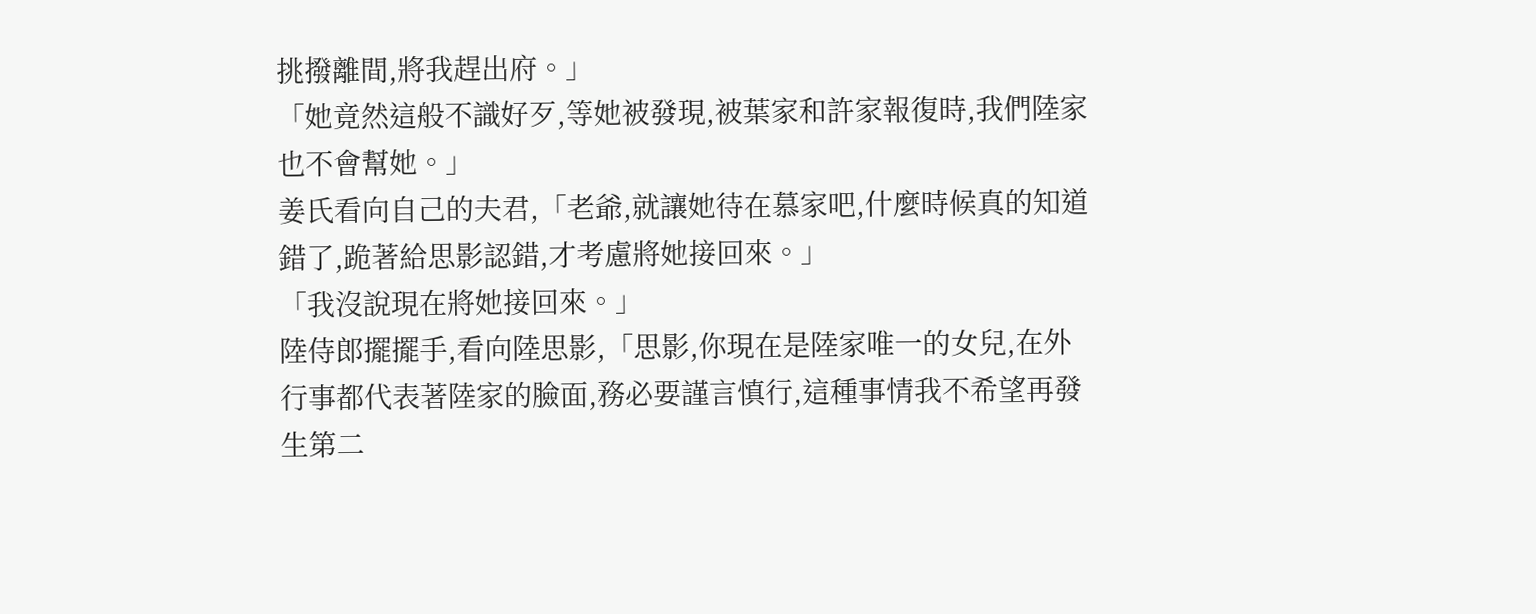挑撥離間,將我趕出府。」
「她竟然這般不識好歹,等她被發現,被葉家和許家報復時,我們陸家也不會幫她。」
姜氏看向自己的夫君,「老爺,就讓她待在慕家吧,什麼時候真的知道錯了,跪著給思影認錯,才考慮將她接回來。」
「我沒說現在將她接回來。」
陸侍郎擺擺手,看向陸思影,「思影,你現在是陸家唯一的女兒,在外行事都代表著陸家的臉面,務必要謹言慎行,這種事情我不希望再發生第二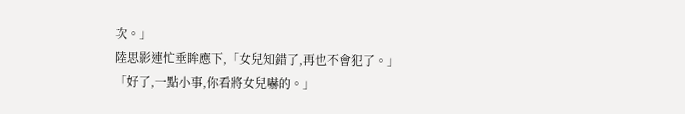次。」
陸思影連忙垂眸應下,「女兒知錯了,再也不會犯了。」
「好了,一點小事,你看將女兒嚇的。」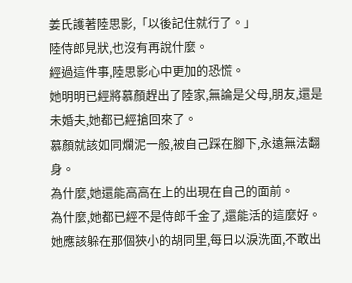姜氏護著陸思影,「以後記住就行了。」
陸侍郎見狀,也沒有再說什麼。
經過這件事,陸思影心中更加的恐慌。
她明明已經將慕顏趕出了陸家,無論是父母,朋友,還是未婚夫,她都已經搶回來了。
慕顏就該如同爛泥一般,被自己踩在腳下,永遠無法翻身。
為什麼,她還能高高在上的出現在自己的面前。
為什麼,她都已經不是侍郎千金了,還能活的這麼好。
她應該躲在那個狹小的胡同里,每日以淚洗面,不敢出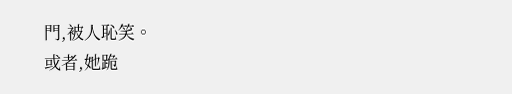門,被人恥笑。
或者,她跪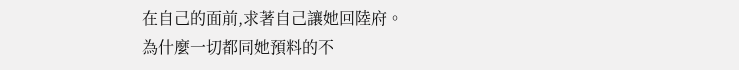在自己的面前,求著自己讓她回陸府。
為什麼一切都同她預料的不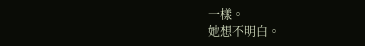一樣。
她想不明白。